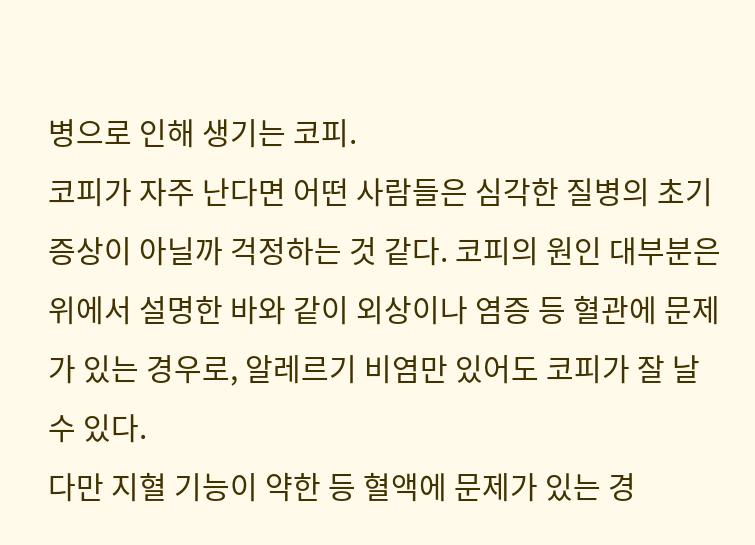병으로 인해 생기는 코피.
코피가 자주 난다면 어떤 사람들은 심각한 질병의 초기 증상이 아닐까 걱정하는 것 같다. 코피의 원인 대부분은 위에서 설명한 바와 같이 외상이나 염증 등 혈관에 문제가 있는 경우로, 알레르기 비염만 있어도 코피가 잘 날 수 있다.
다만 지혈 기능이 약한 등 혈액에 문제가 있는 경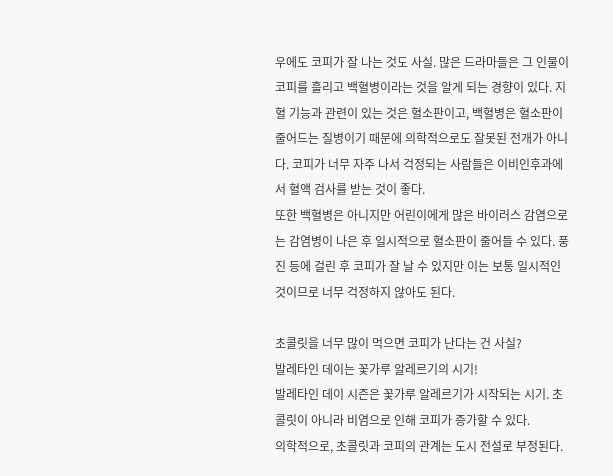우에도 코피가 잘 나는 것도 사실. 많은 드라마들은 그 인물이 코피를 흘리고 백혈병이라는 것을 알게 되는 경향이 있다. 지혈 기능과 관련이 있는 것은 혈소판이고, 백혈병은 혈소판이 줄어드는 질병이기 때문에 의학적으로도 잘못된 전개가 아니다. 코피가 너무 자주 나서 걱정되는 사람들은 이비인후과에서 혈액 검사를 받는 것이 좋다.
또한 백혈병은 아니지만 어린이에게 많은 바이러스 감염으로는 감염병이 나은 후 일시적으로 혈소판이 줄어들 수 있다. 풍진 등에 걸린 후 코피가 잘 날 수 있지만 이는 보통 일시적인 것이므로 너무 걱정하지 않아도 된다.

초콜릿을 너무 많이 먹으면 코피가 난다는 건 사실?
발레타인 데이는 꽃가루 알레르기의 시기!
발레타인 데이 시즌은 꽃가루 알레르기가 시작되는 시기. 초콜릿이 아니라 비염으로 인해 코피가 증가할 수 있다.
의학적으로, 초콜릿과 코피의 관계는 도시 전설로 부정된다.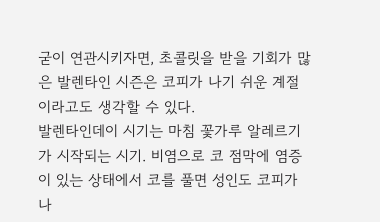굳이 연관시키자면, 초콜릿을 받을 기회가 많은 발렌타인 시즌은 코피가 나기 쉬운 계절이라고도 생각할 수 있다.
발렌타인데이 시기는 마침 꽃가루 알레르기가 시작되는 시기. 비염으로 코 점막에 염증이 있는 상태에서 코를 풀면 성인도 코피가 나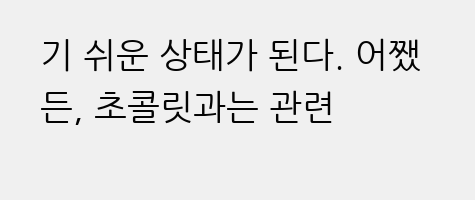기 쉬운 상태가 된다. 어쨌든, 초콜릿과는 관련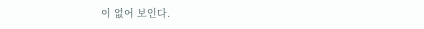이 없어 보인다.